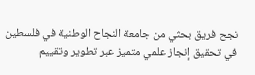نجح فريق بحثي من جامعة النجاح الوطنية في فلسطين في تحقيق إنجاز علمي متميز عبر تطوير وتقييم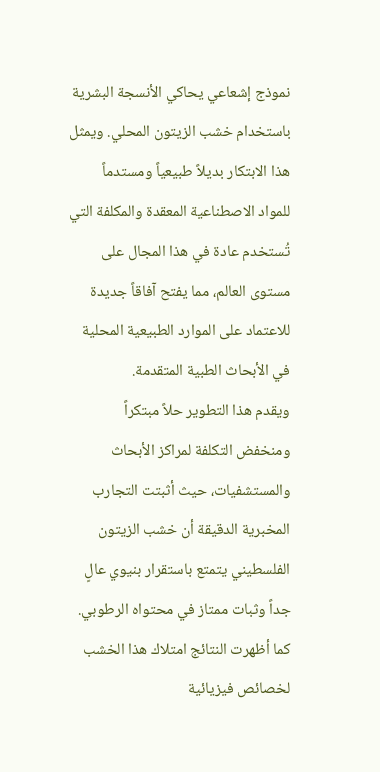نموذج إشعاعي يحاكي الأنسجة البشرية باستخدام خشب الزيتون المحلي. ويمثل هذا الابتكار بديلاً طبيعياً ومستدماً للمواد الاصطناعية المعقدة والمكلفة التي تُستخدم عادة في هذا المجال على مستوى العالم، مما يفتح آفاقاً جديدة للاعتماد على الموارد الطبيعية المحلية في الأبحاث الطبية المتقدمة.
ويقدم هذا التطوير حلاً مبتكراً ومنخفض التكلفة لمراكز الأبحاث والمستشفيات، حيث أثبتت التجارب المخبرية الدقيقة أن خشب الزيتون الفلسطيني يتمتع باستقرار بنيوي عالٍ جداً وثبات ممتاز في محتواه الرطوبي. كما أظهرت النتائج امتلاك هذا الخشب لخصائص فيزيائية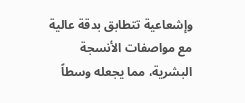وإشعاعية تتطابق بدقة عالية مع مواصفات الأنسجة البشرية، مما يجعله وسطاً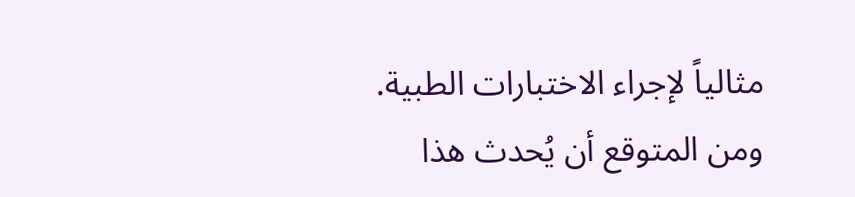مثالياً لإجراء الاختبارات الطبية.
ومن المتوقع أن يُحدث هذا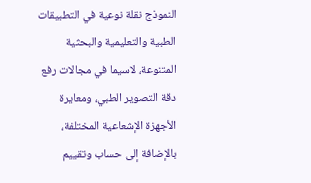النموذج نقلة نوعية في التطبيقات الطبية والتعليمية والبحثية المتنوعة، لاسيما في مجالات رفع دقة التصوير الطبي، ومعايرة الأجهزة الإشعاعية المختلفة، بالإضافة إلى حساب وتقييم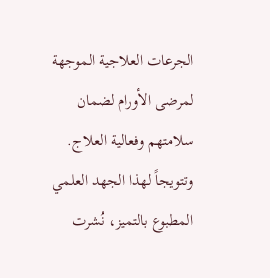الجرعات العلاجية الموجهة لمرضى الأورام لضمان سلامتهم وفعالية العلاج. وتتويجاً لهذا الجهد العلمي المطبوع بالتميز، نُشرت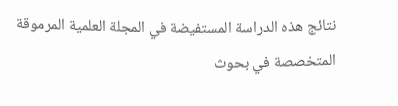نتائج هذه الدراسة المستفيضة في المجلة العلمية المرموقة المتخصصة في بحوث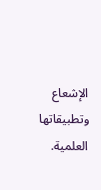الإشعاع وتطبيقاتها العلمية.